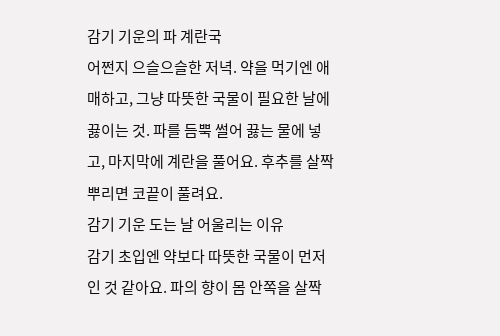감기 기운의 파 계란국
어쩐지 으슬으슬한 저녁. 약을 먹기엔 애매하고, 그냥 따뜻한 국물이 필요한 날에 끓이는 것. 파를 듬뿍 썰어 끓는 물에 넣고, 마지막에 계란을 풀어요. 후추를 살짝 뿌리면 코끝이 풀려요.
감기 기운 도는 날 어울리는 이유
감기 초입엔 약보다 따뜻한 국물이 먼저인 것 같아요. 파의 향이 몸 안쪽을 살짝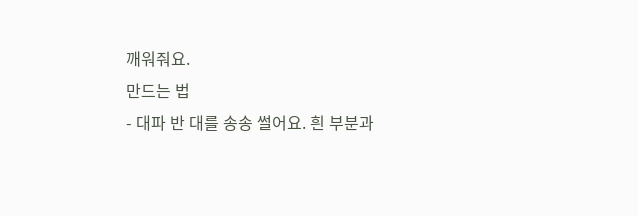깨워줘요.
만드는 법
- 대파 반 대를 송송 썰어요. 흰 부분과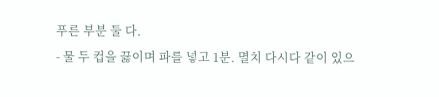푸른 부분 둘 다.
- 물 두 컵을 끓이며 파를 넣고 1분. 멸치 다시다 같이 있으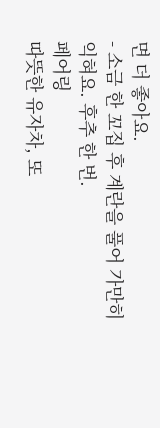면 더 좋아요.
- 소금 한 꼬집 후 계란을 풀어 가만히 익혀요. 후추 한 번.
페어링
따뜻한 유자차, 또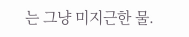는 그냥 미지근한 물.